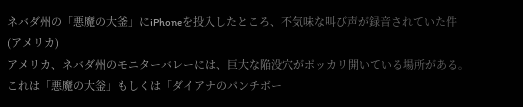ネバダ州の「悪魔の大釜」にiPhoneを投入したところ、不気味な叫び声が録音されていた件(アメリカ)
アメリカ、ネバダ州のモニターバレーには、巨大な陥没穴がポッカリ開いている場所がある。これは「悪魔の大釡」もしくは「ダイアナのパンチボー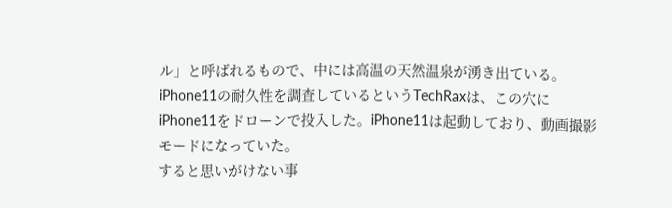ル」と呼ばれるもので、中には高温の天然温泉が湧き出ている。
iPhone11の耐久性を調査しているというTechRaxは、この穴にiPhone11をドローンで投入した。iPhone11は起動しており、動画撮影モードになっていた。
すると思いがけない事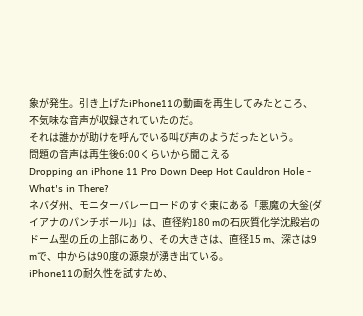象が発生。引き上げたiPhone11の動画を再生してみたところ、不気味な音声が収録されていたのだ。
それは誰かが助けを呼んでいる叫び声のようだったという。
問題の音声は再生後6:00くらいから聞こえる
Dropping an iPhone 11 Pro Down Deep Hot Cauldron Hole - What's in There?
ネバダ州、モニターバレーロードのすぐ東にある「悪魔の大釡(ダイアナのパンチボール)」は、直径約180 mの石灰質化学沈殿岩のドーム型の丘の上部にあり、その大きさは、直径15 m、深さは9 mで、中からは90度の源泉が湧き出ている。
iPhone11の耐久性を試すため、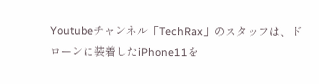Youtubeチャンネル「TechRax」のスタッフは、ドローンに装着したiPhone11を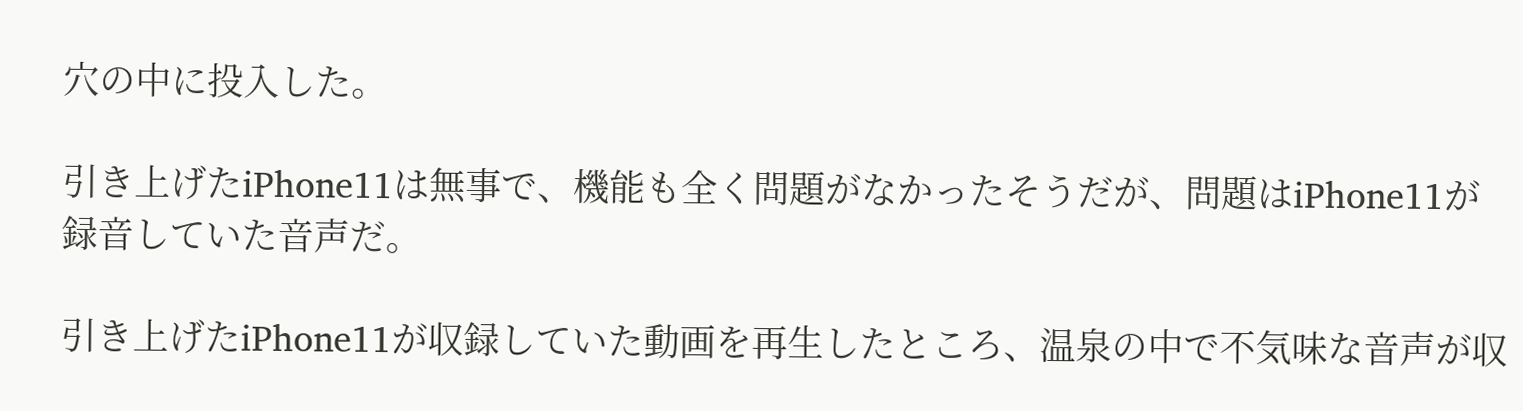穴の中に投入した。

引き上げたiPhone11は無事で、機能も全く問題がなかったそうだが、問題はiPhone11が録音していた音声だ。

引き上げたiPhone11が収録していた動画を再生したところ、温泉の中で不気味な音声が収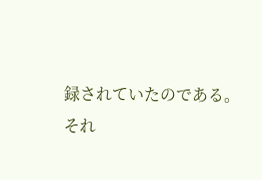録されていたのである。
それ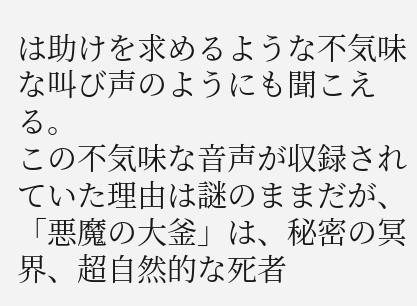は助けを求めるような不気味な叫び声のようにも聞こえる。
この不気味な音声が収録されていた理由は謎のままだが、「悪魔の大釜」は、秘密の冥界、超自然的な死者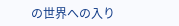の世界への入り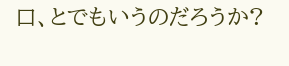口、とでもいうのだろうか?